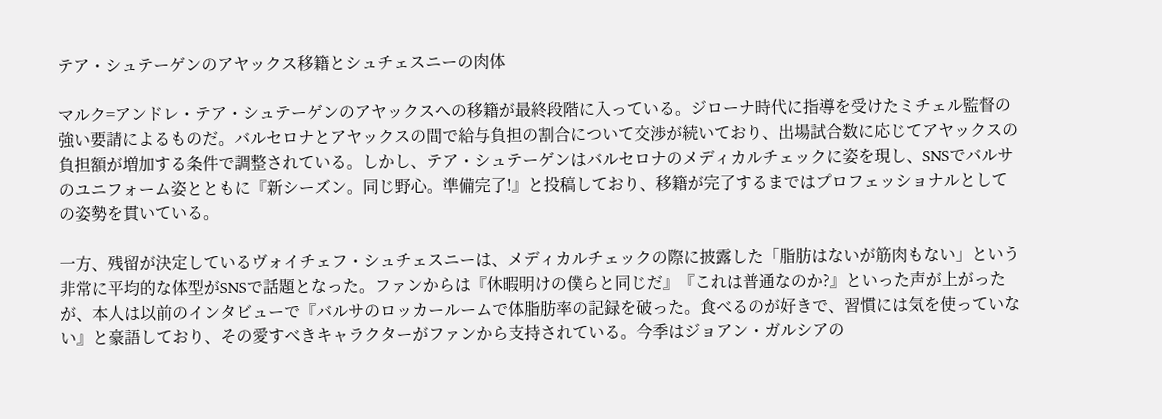テア・シュテーゲンのアヤックス移籍とシュチェスニーの肉体

マルク=アンドレ・テア・シュテーゲンのアヤックスへの移籍が最終段階に入っている。ジローナ時代に指導を受けたミチェル監督の強い要請によるものだ。バルセロナとアヤックスの間で給与負担の割合について交渉が続いており、出場試合数に応じてアヤックスの負担額が増加する条件で調整されている。しかし、テア・シュテーゲンはバルセロナのメディカルチェックに姿を現し、SNSでバルサのユニフォーム姿とともに『新シーズン。同じ野心。準備完了!』と投稿しており、移籍が完了するまではプロフェッショナルとしての姿勢を貫いている。

一方、残留が決定しているヴォイチェフ・シュチェスニーは、メディカルチェックの際に披露した「脂肪はないが筋肉もない」という非常に平均的な体型がSNSで話題となった。ファンからは『休暇明けの僕らと同じだ』『これは普通なのか?』といった声が上がったが、本人は以前のインタビューで『バルサのロッカールームで体脂肪率の記録を破った。食べるのが好きで、習慣には気を使っていない』と豪語しており、その愛すべきキャラクターがファンから支持されている。今季はジョアン・ガルシアの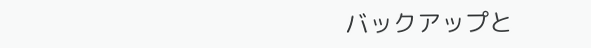バックアップと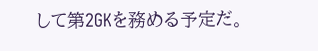して第2GKを務める予定だ。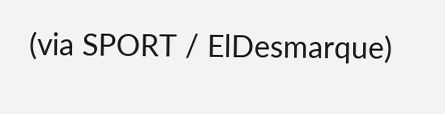(via SPORT / ElDesmarque)